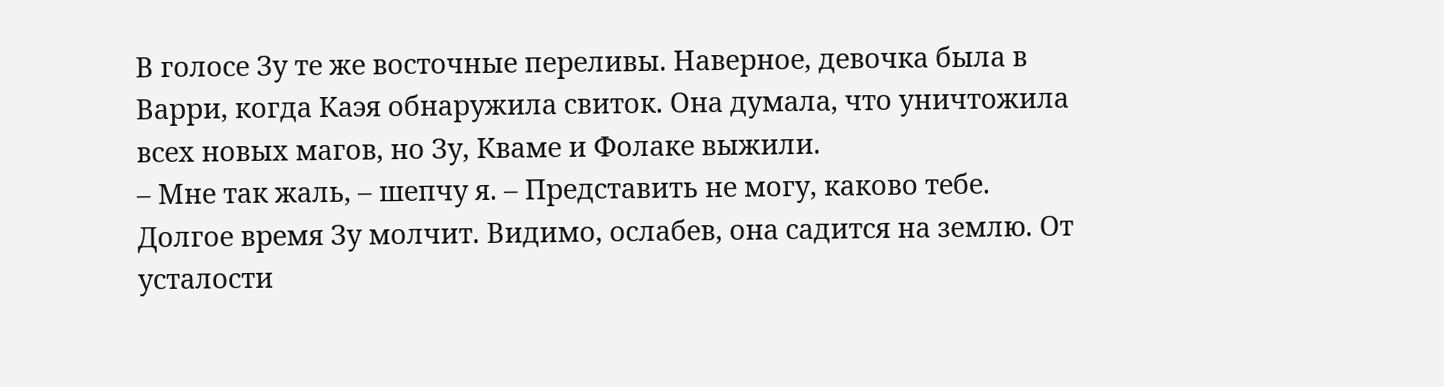В голосе Зу те же восточные переливы. Наверное, девочка была в Варри, когда Каэя обнаружила свиток. Она думала, что уничтожила всех новых магов, но Зу, Кваме и Фолаке выжили.
– Мне так жаль, – шепчу я. – Представить не могу, каково тебе.
Долгое время Зу молчит. Видимо, ослабев, она садится на землю. От усталости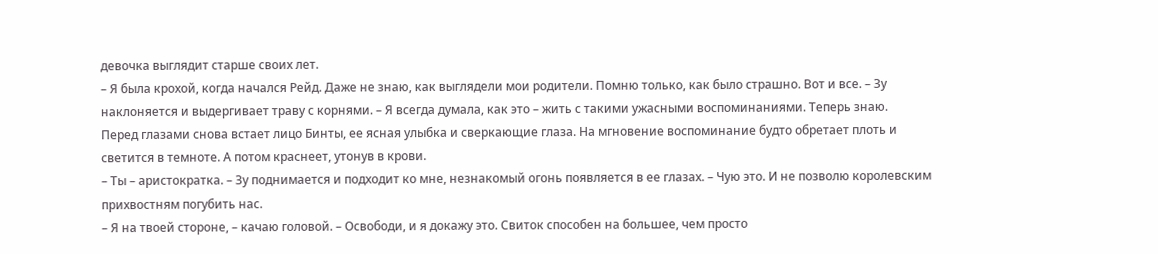девочка выглядит старше своих лет.
– Я была крохой, когда начался Рейд. Даже не знаю, как выглядели мои родители. Помню только, как было страшно. Вот и все. – Зу наклоняется и выдергивает траву с корнями. – Я всегда думала, как это – жить с такими ужасными воспоминаниями. Теперь знаю.
Перед глазами снова встает лицо Бинты, ее ясная улыбка и сверкающие глаза. На мгновение воспоминание будто обретает плоть и светится в темноте. А потом краснеет, утонув в крови.
– Ты – аристократка. – Зу поднимается и подходит ко мне, незнакомый огонь появляется в ее глазах. – Чую это. И не позволю королевским прихвостням погубить нас.
– Я на твоей стороне, – качаю головой. – Освободи, и я докажу это. Свиток способен на большее, чем просто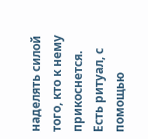наделять силой того, кто к нему прикоснется. Есть ритуал, с помощью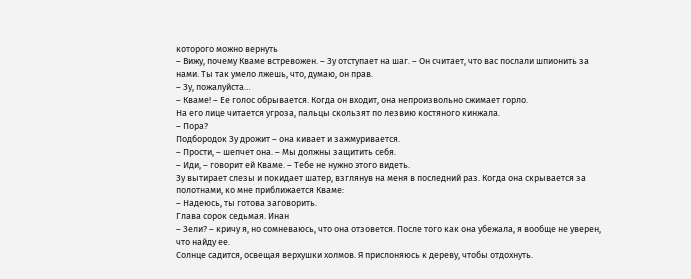которого можно вернуть
– Вижу, почему Кваме встревожен. – Зу отступает на шаг. – Он считает, что вас послали шпионить за нами. Ты так умело лжешь, что, думаю, он прав.
– Зу, пожалуйста…
– Кваме! – Ее голос обрывается. Когда он входит, она непроизвольно сжимает горло.
На его лице читается угроза, пальцы скользят по лезвию костяного кинжала.
– Пора?
Подбородок Зу дрожит – она кивает и зажмуривается.
– Прости, – шепчет она. – Мы должны защитить себя.
– Иди, – говорит ей Кваме. – Тебе не нужно этого видеть.
Зу вытирает слезы и покидает шатер, взглянув на меня в последний раз. Когда она скрывается за полотнами, ко мне приближается Кваме:
– Надеюсь, ты готова заговорить.
Глава сорок седьмая. Инан
– Зели? – кричу я, но сомневаюсь, что она отзовется. После того как она убежала, я вообще не уверен, что найду ее.
Солнце садится, освещая верхушки холмов. Я прислоняюсь к дереву, чтобы отдохнуть.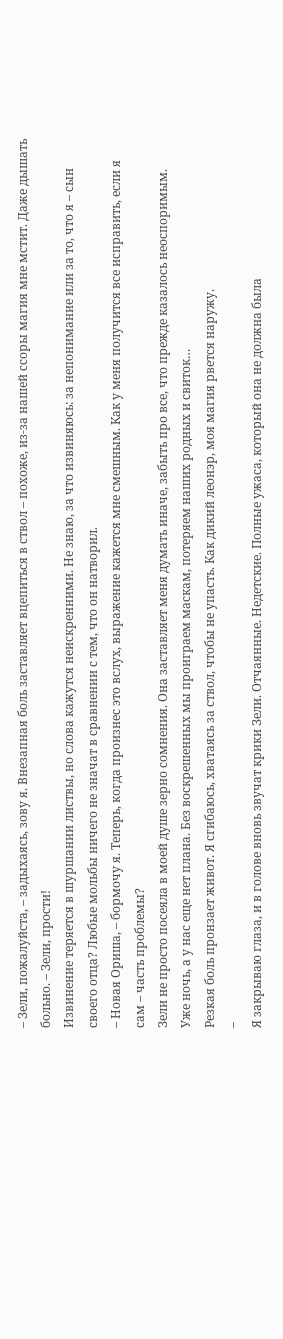– Зели, пожалуйста, – задыхаясь, зову я. Внезапная боль заставляет вцепиться в ствол – похоже, из-за нашей ссоры магия мне мстит. Даже дышать больно. – Зели, прости!
Извинение теряется в шуршании листвы, но слова кажутся неискренними. Не знаю, за что извиняюсь: за непонимание или за то, что я – сын своего отца? Любые мольбы ничего не значат в сравнении с тем, что он натворил.
– Новая Ориша, – бормочу я. Теперь, когда произнес это вслух, выражение кажется мне смешным. Как у меня получится все исправить, если я сам – часть проблемы?
Зели не просто посеяла в моей душе зерно сомнения. Она заставляет меня думать иначе, забыть про все, что прежде казалось неоспоримым.
Уже ночь, а у нас еще нет плана. Без воскрешенных мы проиграем маскам, потеряем наших родных и свиток…
Резкая боль пронзает живот. Я сгибаюсь, хватаясь за ствол, чтобы не упасть. Как дикий леонэр, моя магия рвется наружу.
–
Я закрываю глаза, и в голове вновь звучат крики Зели. Отчаянные. Недетские. Полные ужаса, который она не должна была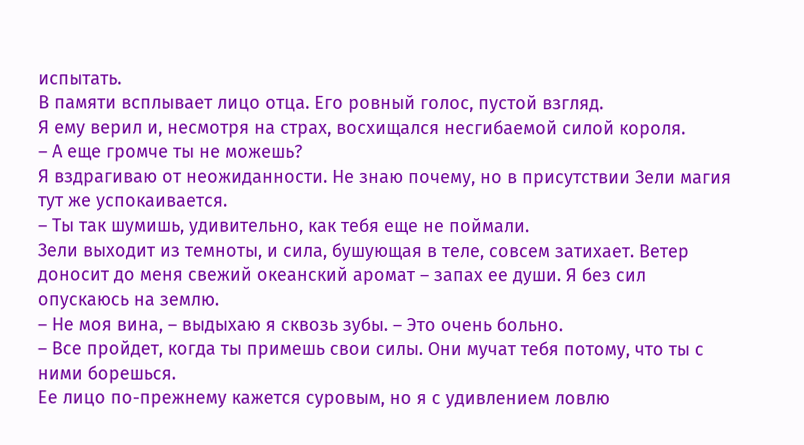испытать.
В памяти всплывает лицо отца. Его ровный голос, пустой взгляд.
Я ему верил и, несмотря на страх, восхищался несгибаемой силой короля.
– А еще громче ты не можешь?
Я вздрагиваю от неожиданности. Не знаю почему, но в присутствии Зели магия тут же успокаивается.
– Ты так шумишь, удивительно, как тебя еще не поймали.
Зели выходит из темноты, и сила, бушующая в теле, совсем затихает. Ветер доносит до меня свежий океанский аромат – запах ее души. Я без сил опускаюсь на землю.
– Не моя вина, – выдыхаю я сквозь зубы. – Это очень больно.
– Все пройдет, когда ты примешь свои силы. Они мучат тебя потому, что ты с ними борешься.
Ее лицо по-прежнему кажется суровым, но я с удивлением ловлю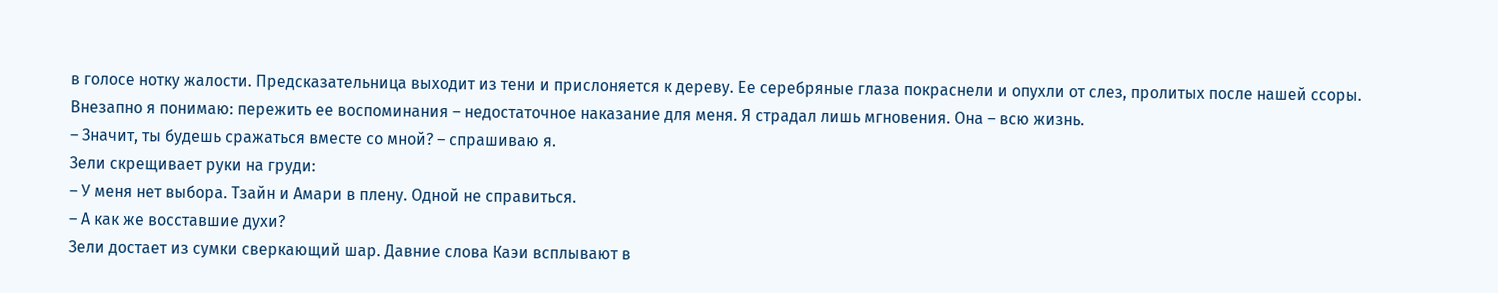в голосе нотку жалости. Предсказательница выходит из тени и прислоняется к дереву. Ее серебряные глаза покраснели и опухли от слез, пролитых после нашей ссоры.
Внезапно я понимаю: пережить ее воспоминания – недостаточное наказание для меня. Я страдал лишь мгновения. Она – всю жизнь.
– Значит, ты будешь сражаться вместе со мной? – спрашиваю я.
Зели скрещивает руки на груди:
– У меня нет выбора. Тзайн и Амари в плену. Одной не справиться.
– А как же восставшие духи?
Зели достает из сумки сверкающий шар. Давние слова Каэи всплывают в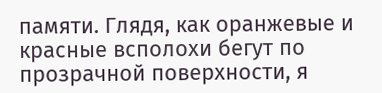памяти. Глядя, как оранжевые и красные всполохи бегут по прозрачной поверхности, я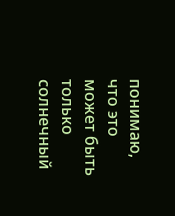понимаю, что это может быть только солнечный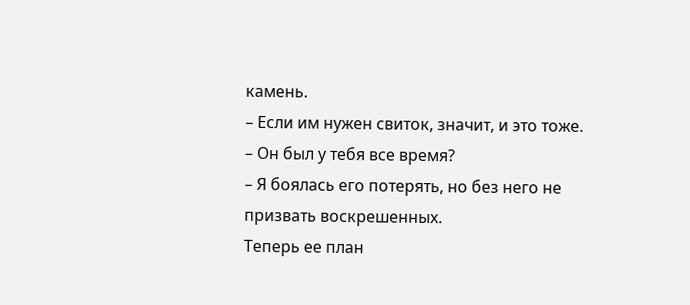камень.
– Если им нужен свиток, значит, и это тоже.
– Он был у тебя все время?
– Я боялась его потерять, но без него не призвать воскрешенных.
Теперь ее план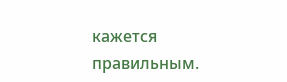кажется правильным.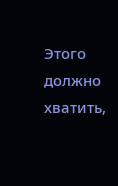Этого должно хватить,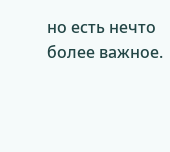но есть нечто более важное.